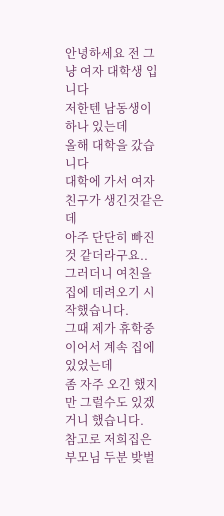안녕하세요 전 그냥 여자 대학생 입니다
저한텐 남동생이 하나 있는데
올해 대학을 갔습니다
대학에 가서 여자친구가 생긴것같은데
아주 단단히 빠진것 같더라구요..
그러더니 여친을 집에 데려오기 시작했습니다.
그때 제가 휴학중이어서 계속 집에 있었는데
좀 자주 오긴 했지만 그럴수도 있겠거니 했습니다.
참고로 저희집은 부모님 두분 밪벌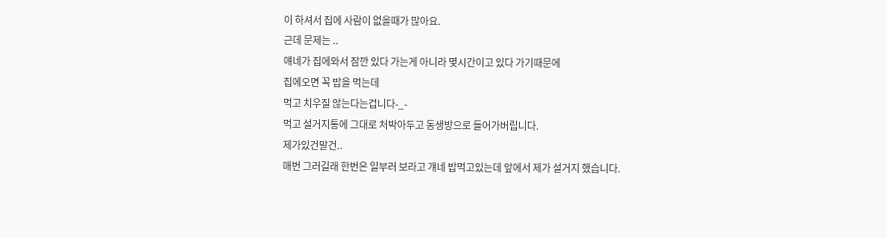이 하셔서 집에 사람이 없을때가 많아요.
근데 문제는 ..
얘네가 집에와서 잠깐 있다 가는게 아니라 몇시간이고 있다 가기때문에
집에오면 꼭 밥을 먹는데
먹고 치우질 않는다는겁니다-_-
먹고 설거지통에 그대로 처박아두고 동생방으로 들어가버립니다.
제가있건말건..
매번 그러길래 한번은 일부러 보라고 걔네 밥먹고있는데 앞에서 제가 설거지 했습니다.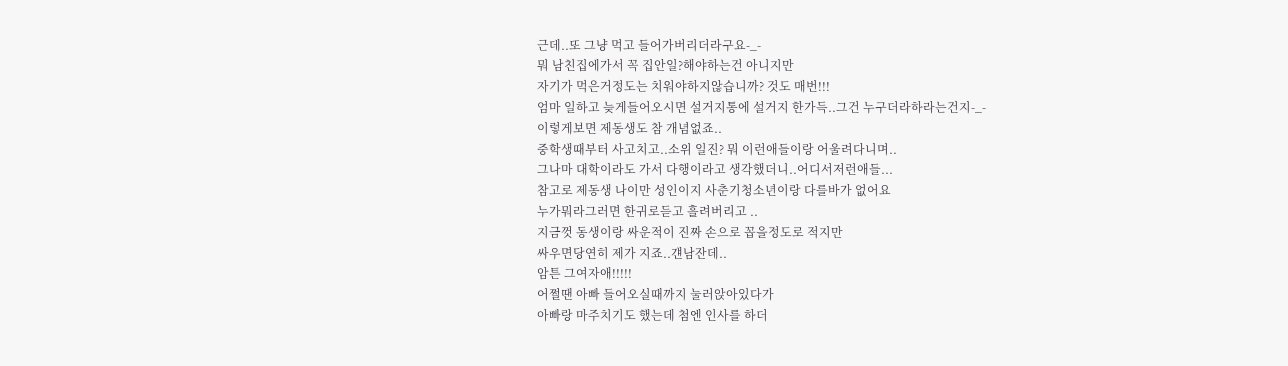근데..또 그냥 먹고 들어가버리더라구요-_-
뭐 남친집에가서 꼭 집안일?해야하는건 아니지만
자기가 먹은거정도는 치워야하지않습니까? 것도 매번!!!
엄마 일하고 늦게들어오시면 설거지통에 설거지 한가득..그건 누구더라하라는건지-_-
이렇게보면 제동생도 참 개념없죠..
중학생때부터 사고치고..소위 일진? 뭐 이런애들이랑 어울려다니며..
그나마 대학이라도 가서 다행이라고 생각했더니..어디서저런애들...
참고로 제동생 나이만 성인이지 사춘기청소년이랑 다를바가 없어요
누가뭐라그러면 한귀로듣고 흘려버리고 ..
지금껏 동생이랑 싸운적이 진짜 손으로 꼽을정도로 적지만
싸우면당연히 제가 지죠..걘남잔데..
암튼 그여자애!!!!!
어쩔땐 아빠 들어오실때까지 눌러앉아있다가
아빠랑 마주치기도 했는데 첨엔 인사를 하더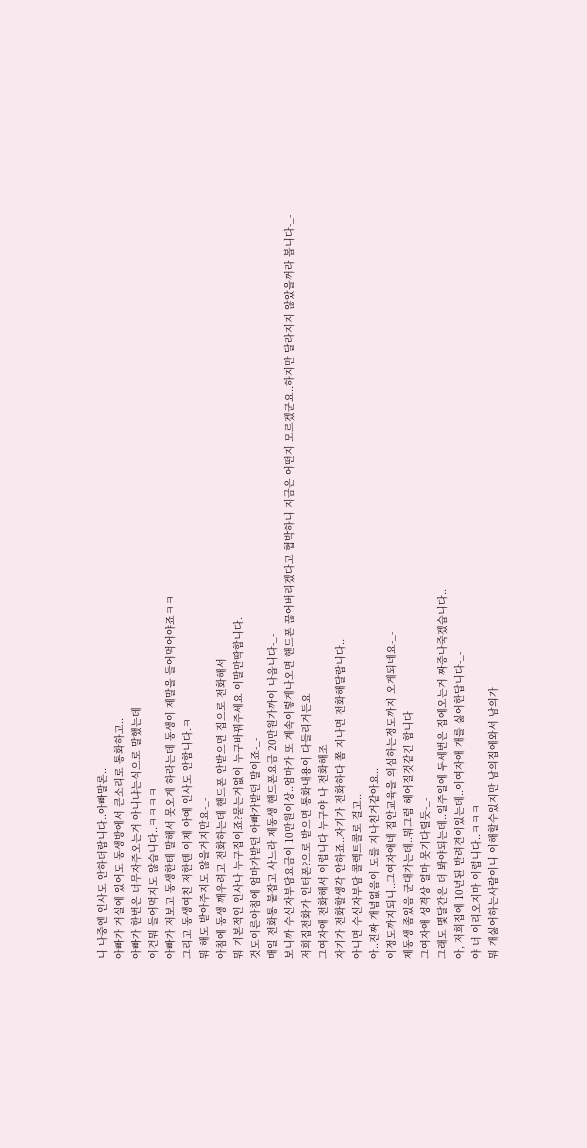니 나중엔 인사도 안하더랍니다..아빠말론..
아빠가 거실에 있어도 동생방에서 큰소리로 통화하고..
아빠가 한번은 너무자주오는거 아니냐는식으로 말했는데
이건뭐 들어먹지도 않습니다..ㅋㅋㅋㅋ
아빠가 저보고 동생한테 말해서 못오게 하라는데 동생이 제말을 들어먹어야죠ㅋㅋ
그리고 동생여친 저한텐 이제 아예 인사도 안합니다.ㅋ
뭐 해도 받아주지도 않을거지만요-_-
아침에 동생 깨우려고 전화하는데 핸드폰 안받으면 집으로 전화해서
뭐 기본적인 인사나 누구집이죠?묻는거없이 누구바꿔주세요 이말만딱합니다.
것도이른아침에 엄마가받던 아빠가받던 말이죠-_-
매일 전화통 붙잡고 사느라 제동생 핸드폰요금 20만원가까이 나옵니다-_-
보니까 수신자부담요금이 10만원이상..엄마가 또 계속이렇게나오면 핸드폰 끊어버리겠다고 협박하니 지금은 어떤지 모르겠군요..하지만 달라지지 않았을꺼라 봅니다-_-
저희집전화가 인터폰?으로 받으면 통화내용이 다들리거든요
그여자애 전화해서 이럽니다 누구야 나 전화해조
자기가 전화할생각 안하죠..자기가 전화하다 쫌 지나면 전화해달랍니다..
아니면 수신자부담 콜렉트콜로 걸고..
아..진짜 개념없음이 도를 지나친거같아요..
이정도까지되니..그여자애네 집안교육을 의심하는정도까지 오게되네요-_-
제동생 좀있음 군대가는데..뭐그럼 헤어질것같긴 합니다
그여자애 성격상 얼마 못기다릴듯-_-
그래도 몇달간은 더 봐야되는데..일주일에 두세번은 집에오는거 짜증나죽겠습니다..
아, 저희집에 10년된 반려견이있는데..이여자애 개를 싫어한답니다-_-
야 너 이리오지마 이럽니다..ㅋㅋㅋ
뭐 개싫어하는사람이니 이해할수있지만 남의집에와서 남의가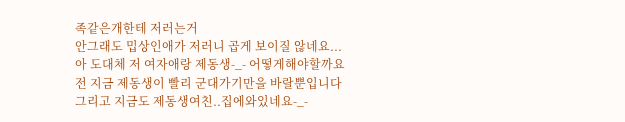족같은개한테 저러는거
안그래도 밉상인애가 저러니 곱게 보이질 않네요...
아 도대체 저 여자애랑 제동생-_- 어떻게해야할까요
전 지금 제동생이 빨리 군대가기만을 바랄뿐입니다
그리고 지금도 제동생여친..집에와있네요-_-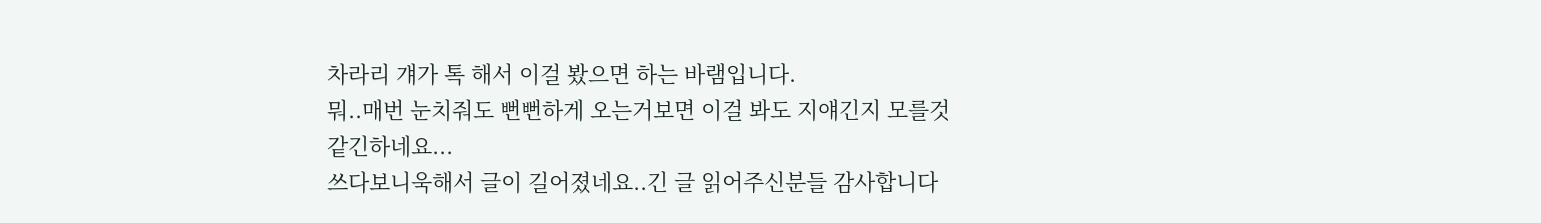차라리 걔가 톡 해서 이걸 봤으면 하는 바램입니다.
뭐..매번 눈치줘도 뻔뻔하게 오는거보면 이걸 봐도 지얘긴지 모를것같긴하네요...
쓰다보니욱해서 글이 길어졌네요..긴 글 읽어주신분들 감사합니다